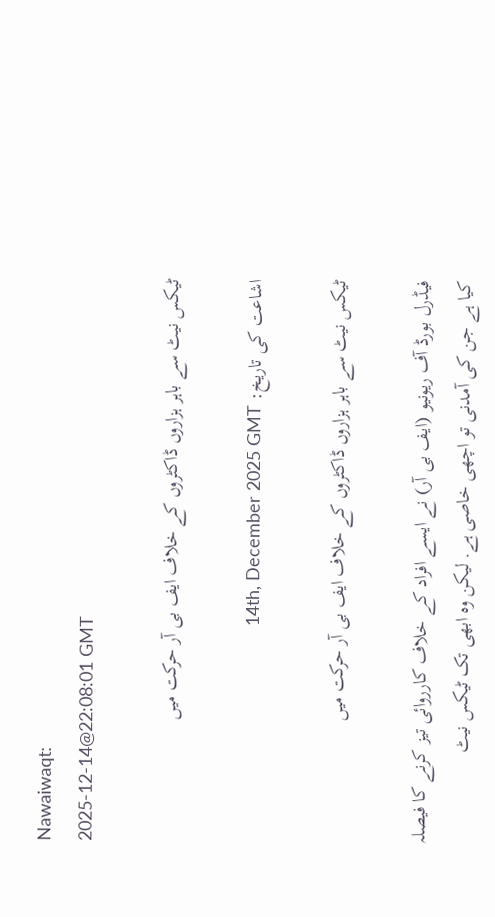Nawaiwaqt:
2025-12-14@22:08:01 GMT

ٹیکس نیٹ سے باہر ہزاروں ڈاکٹروں کے خلاف ایف بی آر حرکت میں

اشاعت کی تاریخ: 14th, December 2025 GMT

ٹیکس نیٹ سے باہر ہزاروں ڈاکٹروں کے خلاف ایف بی آر حرکت میں

فیڈرل بورڈ آف ریونیو (ایف بی آر) نے ایسے افراد کے خلاف کارروائی تیز کرنے کا فیصلہ کیا ہے جن کی آمدنی تو اچھی خاصی ہے. لیکن وہ ابھی تک ٹیکس نیٹ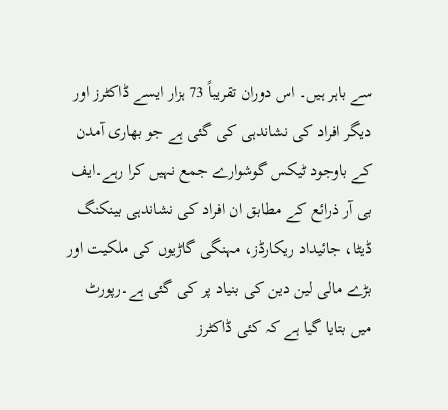سے باہر ہیں۔ اس دوران تقریباً 73 ہزار ایسے ڈاکٹرز اور دیگر افراد کی نشاندہی کی گئی ہے جو بھاری آمدن کے باوجود ٹیکس گوشوارے جمع نہیں کرا رہے۔ایف بی آر ذرائع کے مطابق ان افراد کی نشاندہی بینکنگ ڈیٹا، جائیداد ریکارڈز، مہنگی گاڑیوں کی ملکیت اور بڑے مالی لین دین کی بنیاد پر کی گئی ہے۔رپورٹ میں بتایا گیا ہے کہ کئی ڈاکٹرز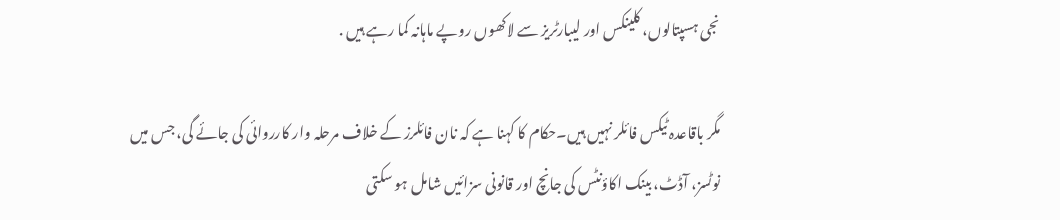نجی ہسپتالوں، کلینکس اور لیبارٹریز سے لاکھوں روپے ماہانہ کما رہے ہیں .

مگر باقاعدہ ٹیکس فائلر نہیں ہیں۔حکام کا کہنا ہے کہ نان فائلرز کے خلاف مرحلہ وار کارروائی کی جائے گی، جس میں نوٹسز، آڈٹ، بینک اکاؤنٹس کی جانچ اور قانونی سزائیں شامل ہو سکتی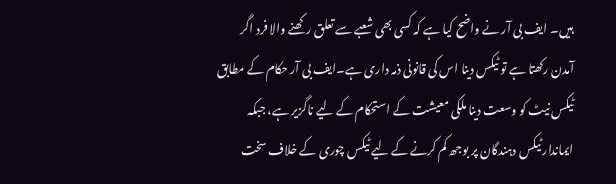ہیں۔ ایف بی آر نے واضح کیا ہے کہ کسی بھی شعبے سے تعلق رکھنے والا فرد اگر آمدن رکھتا ہے تو ٹیکس دینا اس کی قانونی ذمہ داری ہے۔ایف بی آر حکام کے مطابق ٹیکس نیٹ کو وسعت دینا ملکی معیشت کے استحکام کے لیے ناگزیر ہے، جبکہ ایماندار ٹیکس دہندگان پر بوجھ کم کرنے کے لیے ٹیکس چوری کے خلاف سخت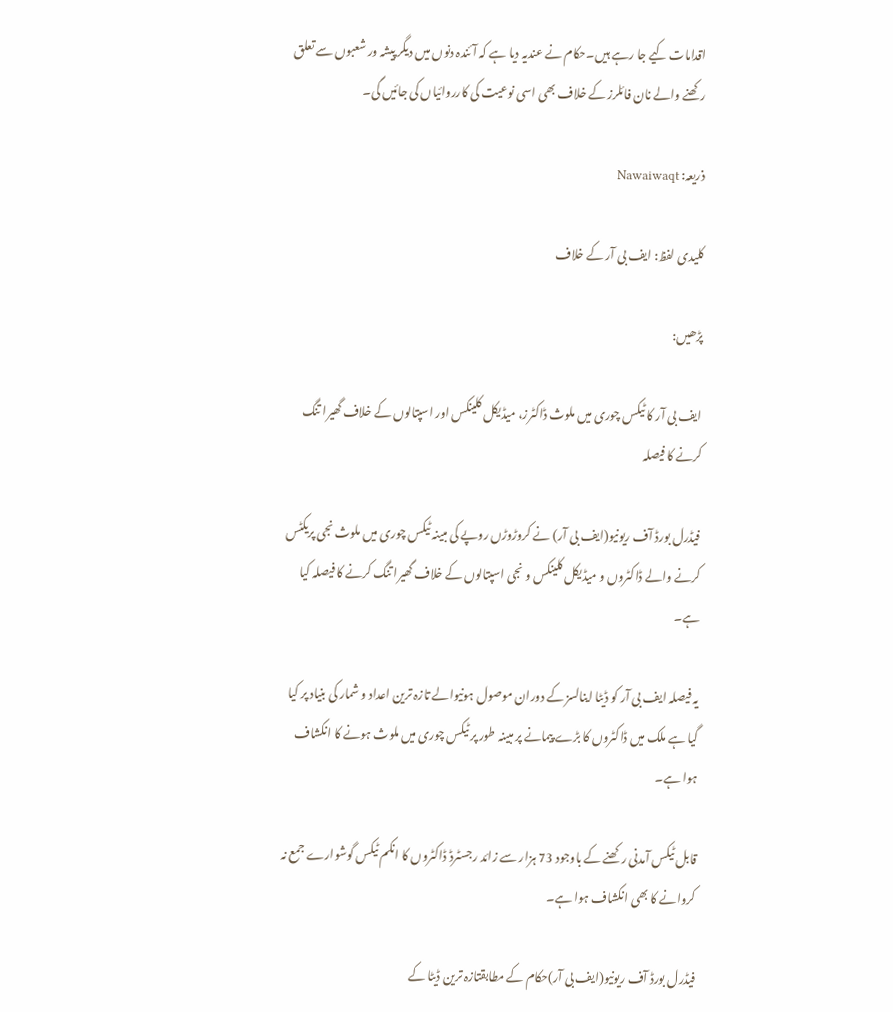اقدامات کیے جا رہے ہیں۔حکام نے عندیہ دیا ہے کہ آئندہ دنوں میں دیگر پیشہ ور شعبوں سے تعلق رکھنے والے نان فائلرز کے خلاف بھی اسی نوعیت کی کارروائیاں کی جائیں گی۔

ذریعہ: Nawaiwaqt

کلیدی لفظ: ایف بی آر کے خلاف

پڑھیں:

ایف بی آر کا ٹیکس چوری میں ملوث ڈاکٹرز، میڈیکل کلینکس اور اسپتالوں کے خلاف گھیرا تنگ کرنے کا فیصلہ

فیڈرل بورڈ آف ریونیو(ایف بی آر) نے کروڑوڑں روپے کی مبینہ ٹیکس چوری میں ملوث نجی پریکٹس کرنے والے ڈاکٹروں و میڈیکل کلینکس و نجی اسپتالوں کے خلاف گھیرا تنگ کرنے کا فیصلہ کیا ہے۔

یہ فیصلہ ایف بی آر کو ڈیٹا اینالسز کے دوران موصول ہونیوالے تازہ ترین اعداد و شمار کی بنیاد پر کیا گیا ہے ملک میں ڈاکٹروں کا بڑے پیمانے پر مبینہ طور پر ٹیکس چوری میں ملوث ہونے کا انکشاف ہوا ہے۔

قابل ٹیکس آمدنی رکھنے کے باوجود 73 ہزار سے زائد رجسٹرڈ ڈاکٹروں کا انکم ٹیکس گوشوارے جمع نہ کروانے کا بھی انکشاف ہوا ہے۔

فیڈرل بورڈ آف ریونیو(ایف بی آر)حکام کے مطابقتازہ ترین ڈیٹا کے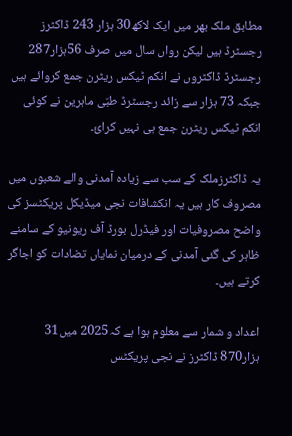مطابق ملک بھر میں ایک لاکھ30 ہزار 243 ڈاکٹرز رجسٹرڈ ہیں لیکن رواں سال میں صرف 56ہزار287 رجسٹرڈ ڈاکٹروں نے انکم ٹیکس ریٹرن جمع کروائے ہیں جبکہ 73 ہزار سے زائد رجسٹرڈ طبّی ماہرین نے کوئی انکم ٹیکس ریٹرن جمع ہی نہیں کرائ۔

یہ ڈاکٹرزملک کے سب سے زیادہ آمدنی والے شعبوں میں مصروف کار ہیں یہ انکشافات نجی میڈیکل پریکٹسز کی واضح مصروفیات اور فیڈرل بورڈ آف ریونیو کے سامنے ظاہر کی گئی آمدنی کے درمیان نمایاں تضادات کو اجاگر کرتے ہیں۔

اعداد و شمار سے معلوم ہوا ہے کہ2025 میں31 ہزار870 ڈاکٹرز نے نجی پریکٹس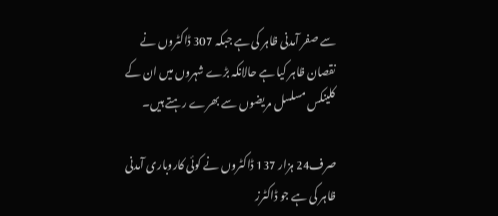سے صفر آمدنی ظاہر کی ہے جبکہ 307 ڈاکٹروں نے نقصان ظاہر کیا ہے حالانکہ بڑے شہروں میں ان کے کلینکس مسلسل مریضوں سے بھرے رہتے ہیں۔

صرف24 ہزار 137 ڈاکٹروں نے کوئی کاروباری آمدنی ظاہر کی ہے جو ڈاکٹرز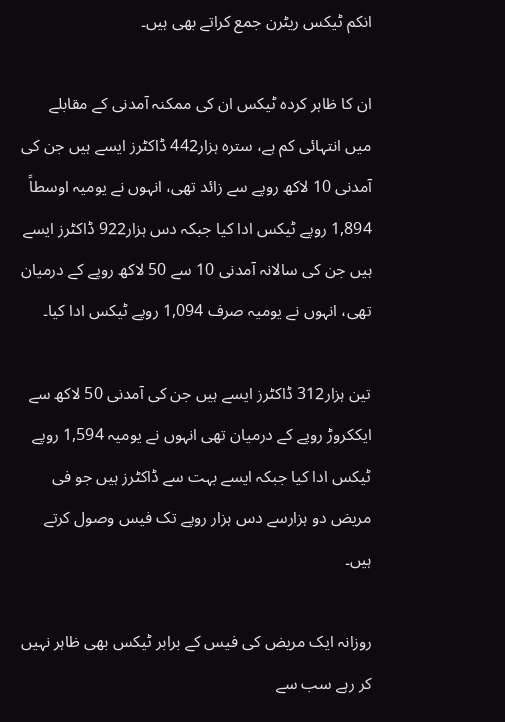انکم ٹیکس ریٹرن جمع کراتے بھی ہیں۔

ان کا ظاہر کردہ ٹیکس ان کی ممکنہ آمدنی کے مقابلے میں انتہائی کم ہے، سترہ ہزار442 ڈاکٹرز ایسے ہیں جن کی آمدنی 10 لاکھ روپے سے زائد تھی، انہوں نے یومیہ اوسطاً 1,894 روپے ٹیکس ادا کیا جبکہ دس ہزار922 ڈاکٹرز ایسے ہیں جن کی سالانہ آمدنی 10 سے 50 لاکھ روپے کے درمیان تھی، انہوں نے یومیہ صرف 1,094 روپے ٹیکس ادا کیا۔

تین ہزار312 ڈاکٹرز ایسے ہیں جن کی آمدنی 50 لاکھ سے ایککروڑ روپے کے درمیان تھی انہوں نے یومیہ 1,594 روپے ٹیکس ادا کیا جبکہ ایسے بہت سے ڈاکٹرز ہیں جو فی مریض دو ہزارسے دس ہزار روپے تک فیس وصول کرتے ہیں۔

روزانہ ایک مریض کی فیس کے برابر ٹیکس بھی ظاہر نہیں کر رہے سب سے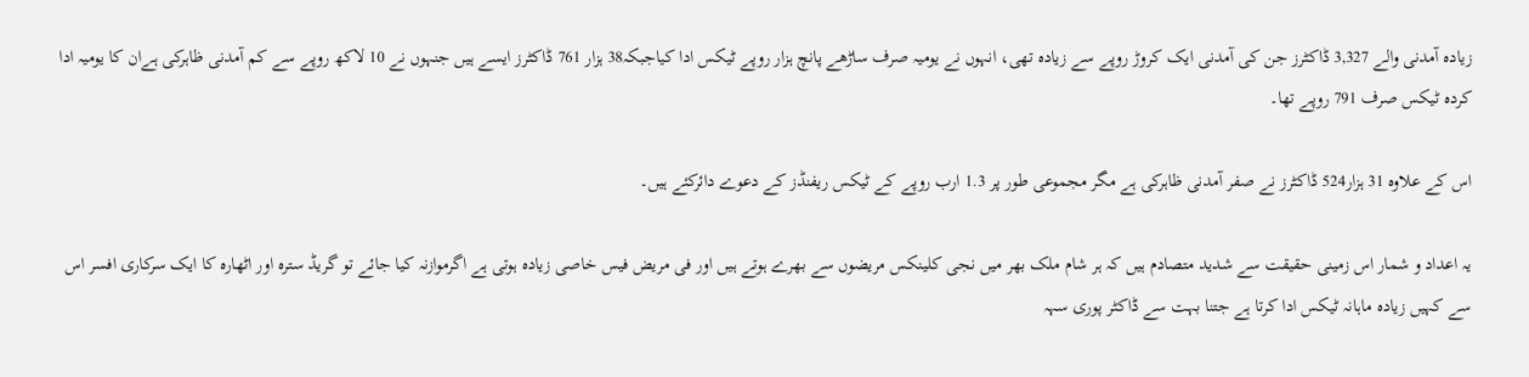زیادہ آمدنی والے 3,327 ڈاکٹرز جن کی آمدنی ایک کروڑ روپے سے زیادہ تھی، انہوں نے یومیہ صرف ساڑھے پانچ ہزار روپے ٹیکس ادا کیاجبکہ38 ہزار 761 ڈاکٹرز ایسے ہیں جنہوں نے 10 لاکھ روپے سے کم آمدنی ظاہرکی ہےان کا یومیہ ادا کردہ ٹیکس صرف 791 روپے تھا۔

اس کے علاوہ 31 ہزار524 ڈاکٹرز نے صفر آمدنی ظاہرکی ہے مگر مجموعی طور پر 1.3 ارب روپے کے ٹیکس ریفنڈز کے دعوے دائرکئے ہیں۔

یہ اعداد و شمار اس زمینی حقیقت سے شدید متصادم ہیں کہ ہر شام ملک بھر میں نجی کلینکس مریضوں سے بھرے ہوتے ہیں اور فی مریض فیس خاصی زیادہ ہوتی ہے اگرموازنہ کیا جائے تو گریڈ سترہ اور اٹھارہ کا ایک سرکاری افسر اس سے کہیں زیادہ ماہانہ ٹیکس ادا کرتا ہے جتنا بہت سے ڈاکٹر پوری سہہ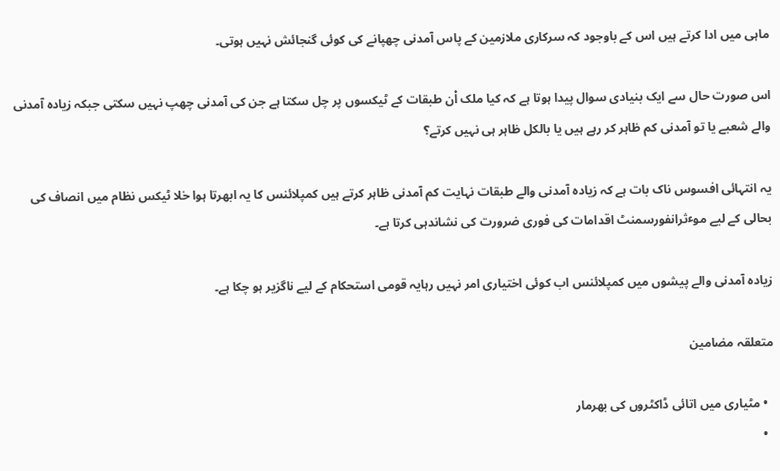ماہی میں ادا کرتے ہیں اس کے باوجود کہ سرکاری ملازمین کے پاس آمدنی چھپانے کی کوئی گنجائش نہیں ہوتی۔

اس صورت حال سے ایک بنیادی سوال پیدا ہوتا ہے کہ کیا ملک اْن طبقات کے ٹیکسوں پر چل سکتا ہے جن کی آمدنی چھپ نہیں سکتی جبکہ زیادہ آمدنی والے شعبے یا تو آمدنی کم ظاہر کر رہے ہیں یا بالکل ظاہر ہی نہیں کرتے؟

یہ انتہائی افسوس ناک بات ہے کہ زیادہ آمدنی والے طبقات نہایت کم آمدنی ظاہر کرتے ہیں کمپلائنس کا یہ ابھرتا ہوا خلا ٹیکس نظام میں انصاف کی بحالی کے لیے موٴثرانفورسمنٹ اقدامات کی فوری ضرورت کی نشاندہی کرتا ہے۔

زیادہ آمدنی والے پیشوں میں کمپلائنس اب کوئی اختیاری امر نہیں رہایہ قومی استحکام کے لیے ناگزیر ہو چکا ہے۔

متعلقہ مضامین

  • مٹیاری میں اتائی ڈاکٹروں کی بھرمار
  •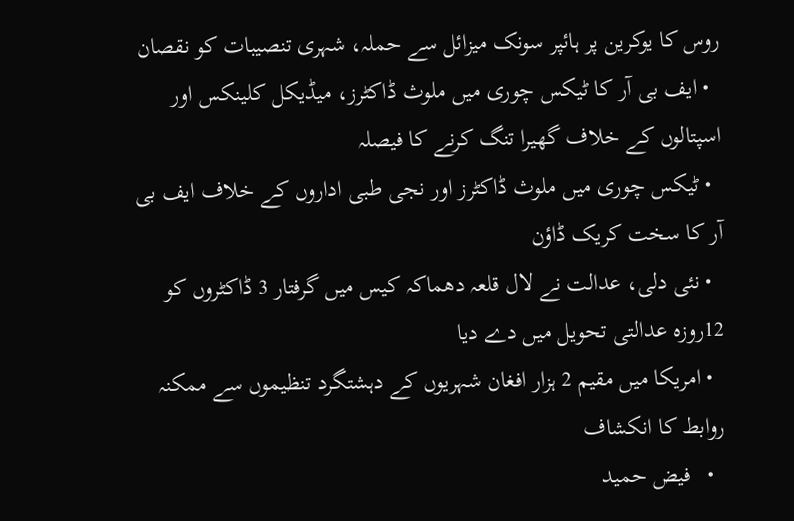روس کا یوکرین پر ہائپر سونک میزائل سے حملہ، شہری تنصیبات کو نقصان
  • ایف بی آر کا ٹیکس چوری میں ملوث ڈاکٹرز، میڈیکل کلینکس اور اسپتالوں کے خلاف گھیرا تنگ کرنے کا فیصلہ
  • ٹیکس چوری میں ملوث ڈاکٹرز اور نجی طبی اداروں کے خلاف ایف بی آر کا سخت کریک ڈاؤن
  • نئی دلی، عدالت نے لال قلعہ دھماکہ کیس میں گرفتار 3 ڈاکٹروں کو 12روزہ عدالتی تحویل میں دے دیا
  • امریکا میں مقیم 2 ہزار افغان شہریوں کے دہشتگرد تنظیموں سے ممکنہ روابط کا انکشاف
  •   فیض حمید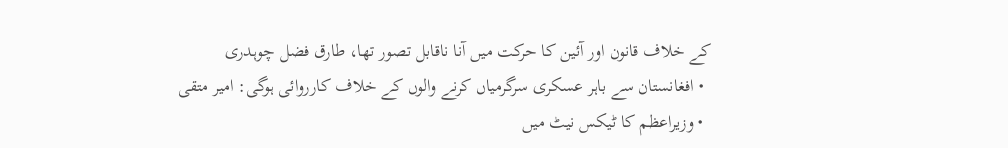کے خلاف قانون اور آئین کا حرکت میں آنا ناقابل تصور تھا، طارق فضل چوہدری
  • افغانستان سے باہر عسکری سرگرمیاں کرنے والوں کے خلاف کارروائی ہوگی: امیر متقی
  • وزیراعظم کا ٹیکس نیٹ میں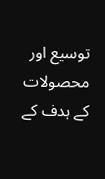توسیع اور محصولات کے ہدف کے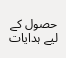حصول کے لیے ہدایات